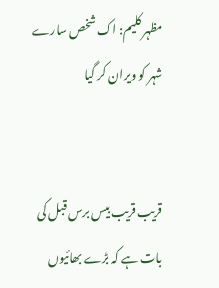مظہر کلیم: اک شخص سارے شہر کو ویران کر گیا


قریب قریب بیس برس قبل کی بات ہے کہ بڑے بھائیوں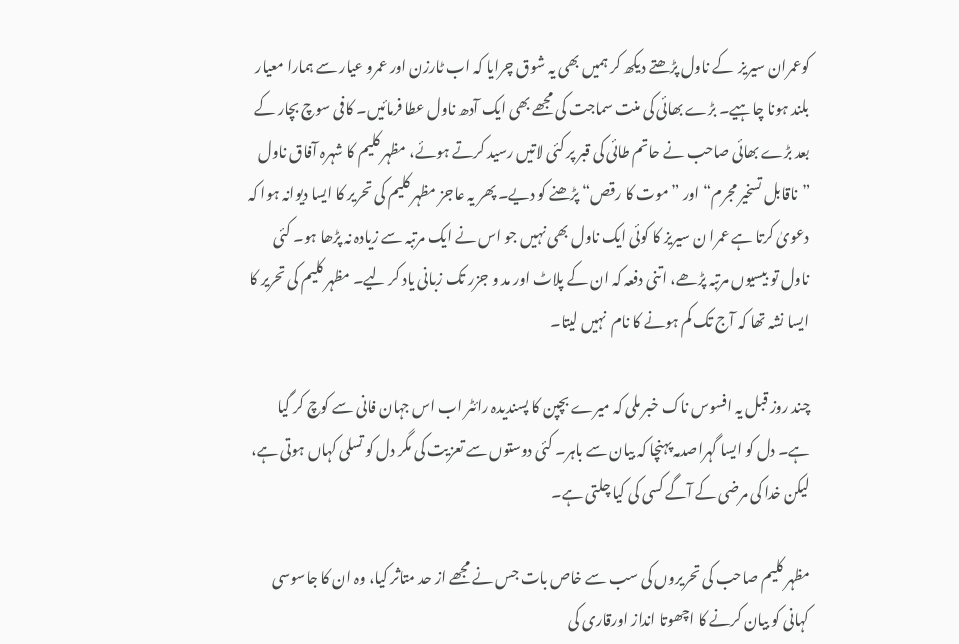کوعمران سیریز  کے ناول پڑھتے دیکھ کر ہمیں بھی یہ شوق چرایا کہ اب ٹارزن اور عمرو عیار سے ہمارا معیار بلند ہونا چاہیے۔ بڑے بھائی کی منت سماجت کی مجھے بھی ایک آدھ ناول عطا فرمائیں۔ کافی سوچ بچار کے بعد بڑے بھائی صاحب نے حاتم طائی کی قبر پر کئی لاتیں رسید کرتے ہوئے، مظہر کلیم کا شہرہ آفاق ناول ”ناقابل تسخیر مجرم“ اور ”موت کا رقص“ پڑھنے کو دیے۔ پھر یہ عاجز مظہر کلیم کی تحریر کا ایسا دیوانہ ہوا کہ دعویٰ کرتا ہے عمرا ن سیریز کا کوئی ایک ناول بھی نہیں جو اس نے ایک مرتبہ سے زیادہ نہ پڑھا ہو۔ کئی ناول تو بیسیوں مرتبہ پڑھے، اتنی دفعہ کہ ان کے پلاٹ اور مد و جزر تک زبانی یاد کر لیے۔ مظہر کلیم کی تحریر کا ایسا نشہ تھا کہ آج تک کم ہونے کا نام  نہیں لیتا۔

چند روز قبل یہ افسوس ناک خبر ملی کہ میرے بچپن کا پسندیدہ رائٹر اب اس جہان فانی سے کوچ کر گیا ہے۔ دل کو ایسا گہراصدمہ پہنچا کہ بیان سے باہر۔ کئی دوستوں سے تعزیت کی مگر دل کو تسلی کہاں ہوتی ہے، لیکن خدا کی مرضی کے آگے کسی کی کیا چلتی ہے۔

مظہر کلیم صاحب کی تحریروں کی سب سے خاص بات جس نے مجھے از حد متاثر کیا، وہ ان کا جاسوسی کہانی کو بیان کرنے کا اچھوتا انداز اورقاری کی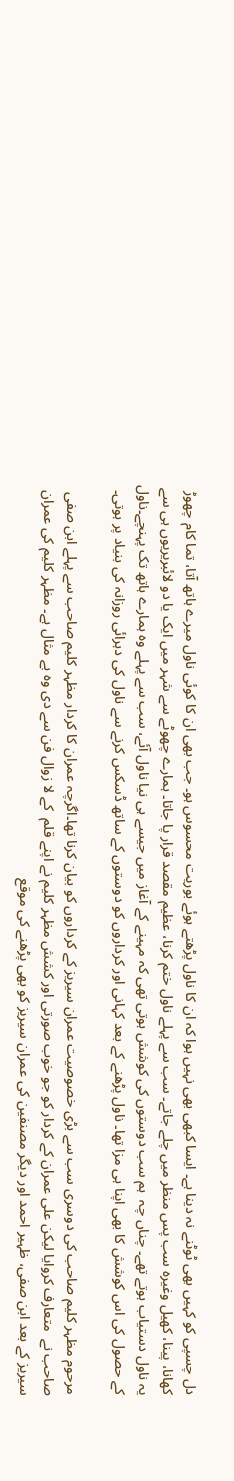دل چسپی کو کہیں بھی ٹوٹنے نہ دینا ہے۔ ایسا کبھی بھی نہیں ہوا کہ ان کا ناول پڑھتے ہوئے بوریت محسوس ہو۔ جب بھی ان کا کوئی ناول میرے ہاتھ آتا، تما کام چھوڑ کھانا، پینا، کھیل وغیرہ سب پس منظر میں چلے جاتے۔ سب سے پہلے ناول ختم کرنا، عظیم مقصد قرار پا جاتا۔ ہمارے چھوٹے سے شہر میں ایک یا دو لائبریریوں ہی سے یہ ناول دستیاب ہوتے تھے۔ چناں چہ  ہم سب دوستوں کی کوشش ہوتی تھی کہ مہینے کے آغاز میں جیسے ہی نیا ناول آئے، سب سے پہلے وہ ہمارے ہاتھ تک پہنچے۔ناول کے حصول کی اس کوشش کا بھی اپنا ہی مزا تھا۔ ناول پڑھنے کے بعد کہانی اور کرداروں کو دوستوں کے ساتھ ڈسکس کرنے سے ناول کی دہرائی روزانہ کی بنیاد پر ہوتی۔

مرحوم مظہر کلیم صاحب کی دوسری سب سے بڑی خصوصیت عمران سیریز کے کرداروں کو بیان کرنا تھا۔اگرچہ عمران کا کردار مظہر کلیم صاحب سے پہلے ابن صفی صاحب نے  متعارف کروایا لیکن علی عمران کے کردار کو جو خوب صورتی اور کشش مظہر کلیم نے اپنے قلم  کے لا زوال فن سے دی وہ بے مثال ہے۔ مظہر کلیم کی عمران سیریز کے بعد ابن صفی، ظہیر احمد اور دیگر مصنفین کی عمران سیریز کو بھی پڑھنے کی موقع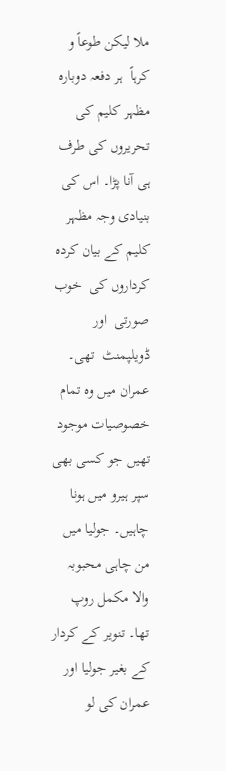ملا لیکن طوعاً و کرہاً  ہر دفعہ دوبارہ مظہر کلیم کی تحریروں کی طرف ہی آنا پڑا۔ اس کی بنیادی وجہ مظہر کلیم کے بیان کردہ کرداروں کی  خوب صورتی  اور ڈویلپمنٹ  تھی۔ عمران میں وہ تمام خصوصیات موجود تھیں جو کسی بھی سپر ہیرو میں ہونا چاہیں۔ جولیا میں من چاہی محبوبہ والا مکمل روپ تھا۔ تنویر کے کردار کے بغیر جولیا اور عمران کی لو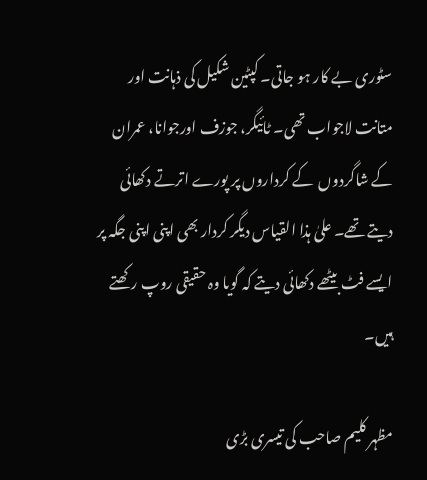سٹوری بے کار ہو جاتی۔ کپٹین شکیل کی ذہانت اور متانت لاجواب تھی۔ ٹائیگر، جوزف اورجوانا، عمران کے شاگردوں  کے کرداروں پر پورے اترتے دکھائی دیتے تھے۔ علیٰ ہذا القیاس دیگر کردار بھی اپنی اپنی جگہ پر ایسے فٹ بیٹھے دکھائی دیتے کہ گویا وہ حقیقی روپ رکھتے ہیں۔

مظہر کلیم صاحب کی تیسری بڑی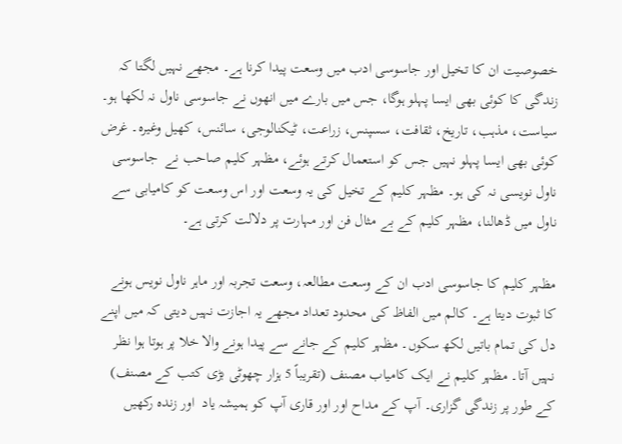خصوصیت ان کا تخیل اور جاسوسی ادب میں وسعت پیدا کرنا ہے۔ مجھے نہیں لگتا کہ زندگی کا کوئی بھی ایسا پہلو ہوگا، جس میں بارے میں انھوں نے جاسوسی ناول نہ لکھا ہو۔ سیاست، مذہب، تاریخ، ثقافت، سسپنس، زراعت، ٹیکنالوجی، سائنس، کھیل وغیرہ۔ غرض کوئی بھی ایسا پہلو نہیں جس کو استعمال کرتے ہوئے، مظہر کلیم صاحب نے  جاسوسی ناول نویسی نہ کی ہو۔ مظہر کلیم کے تخیل کی یہ وسعت اور اس وسعت کو کامیابی سے ناول میں ڈھالنا، مظہر کلیم کے بے مثال فن اور مہارت پر دلالت کرتی ہے۔

مظہر کلیم کا جاسوسی ادب ان کے وسعت مطالعہ، وسعت تجربہ اور ماہر ناول نویس ہونے کا ثبوت دیتا ہے۔ کالم میں الفاظ کی محدود تعداد مجھے یہ اجازت نہیں دیتی کہ میں اپنے دل کی تمام باتیں لکھ سکوں۔ مظہر کلیم کے جانے سے پیدا ہونے والا خلا پر ہوتا ہوا نظر نہیں آتا۔ مظہر کلیم نے ایک کامیاب مصنف (تقریباً 5 ہزار چھوٹی بڑی کتب کے مصنف) کے طور پر زندگی گزاری۔ آپ کے مداح اور اور قاری آپ کو ہمیشہ یاد  اور زندہ رکھیں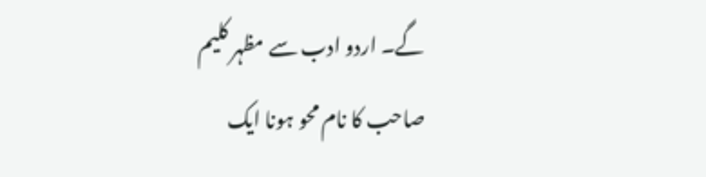گے۔ اردو ادب سے مظہر کلیم صاحب کا نام محو ہونا ایک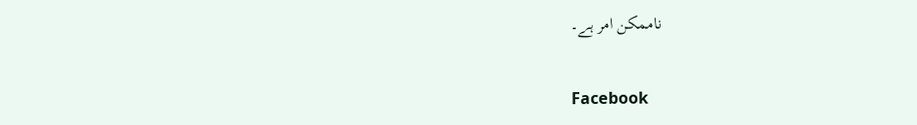ناممکن امر ہے۔


Facebook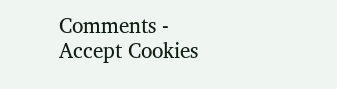Comments - Accept Cookies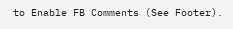to Enable FB Comments (See Footer).